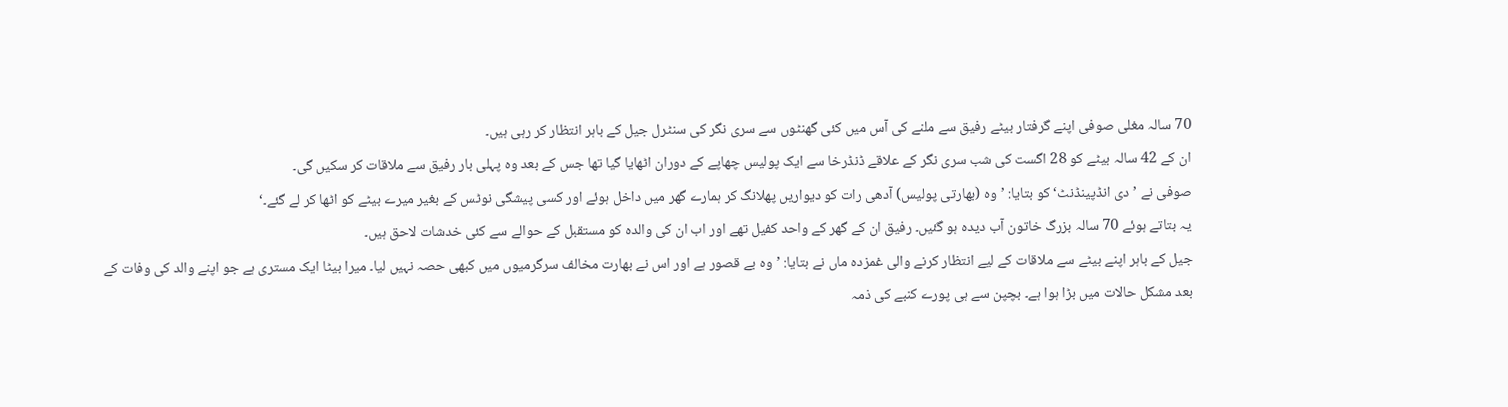70 سالہ مغلی صوفی اپنے گرفتار بیٹے رفیق سے ملنے کی آس میں کئی گھنٹوں سے سری نگر کی سنٹرل جیل کے باہر انتظار کر رہی ہیں۔
ان کے 42 سالہ بیٹے کو 28 اگست کی شب سری نگر کے علاقے ڈنڈرخا سے ایک پولیس چھاپے کے دوران اٹھایا گیا تھا جس کے بعد وہ پہلی بار رفیق سے ملاقات کر سکیں گی۔
صوفی نے ’دی انڈپینڈنٹ‘ کو بتایا: ’وہ (بھارتی پولیس) آدھی رات کو دیواریں پھلانگ کر ہمارے گھر میں داخل ہوئے اور کسی پیشگی نوٹس کے بغیر میرے بیٹے کو اٹھا کر لے گئے۔‘
یہ بتاتے ہوئے 70 سالہ بزرگ خاتون آب دیدہ ہو گئیں۔ رفیق ان کے گھر کے واحد کفیل تھے اور اب ان کی والدہ کو مستقبل کے حوالے سے کئی خدشات لاحق ہیں۔
جیل کے باہر اپنے بیٹے سے ملاقات کے لیے انتظار کرنے والی غمزدہ ماں نے بتایا: ’وہ بے قصور ہے اور اس نے بھارت مخالف سرگرمیوں میں کبھی حصہ نہیں لیا۔ میرا بیٹا ایک مستری ہے جو اپنے والد کی وفات کے بعد مشکل حالات میں بڑا ہوا ہے۔ بچپن سے ہی پورے کنبے کی ذمہ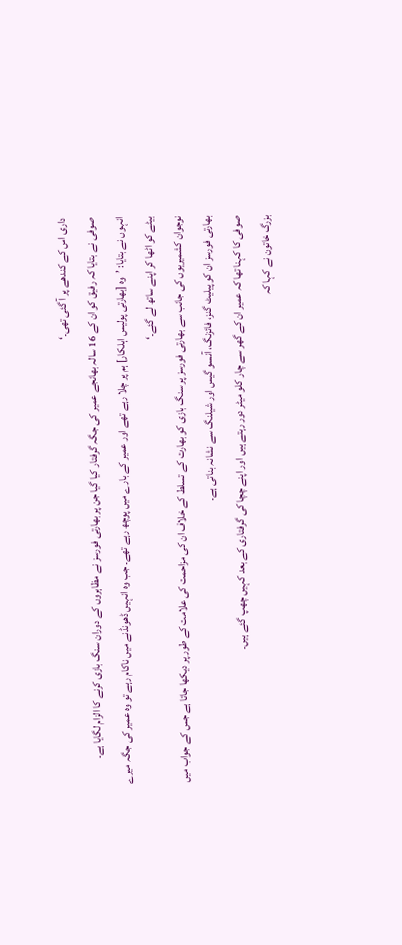داری اس کے کندھے پر آ گئی تھی۔‘
صوفی نے بتایا کہ رفیق کو ان کے 16 سالہ بھانجے عمیر کی جگہ گرفتار کیا گیا جن پر بھارتی فورسز نے مظاہروں کے دوران سنگ بازی کرنے کا الزام لگایا ہے۔
انہوں نے بتایا: ’وہ [بھارتی پولیس اہلکار] ہم پر چلا رہے تھے اور عمیر کے بارے میں پوچھ رہے تھے۔ جب وہ انہیں ڈھونڈنے میں ناکام رہے تو وہ عمیر کی جگہ میرے بیٹے کو اٹھا کر اپنے ساتھ لے گئے۔‘
نوجوان کشمیریوں کی جانب سے بھارتی فورسز پر سنگ بازی کو بھارت کے تسلط کے خلاف ان کی مزاحمت کی علامت کے طور پر دیکھا جاتا ہے جس کے جواب میں بھارتی فورسز ان کو پیلیٹ گنز، فائزنگ، آنسو گیس اور شیلنگ سے نشانہ بناتی ہے۔
صوفی کا کہنا تھا کہ عمیر ان کے گھر سے چار کلو میٹر دور رہتے ہیں اور اپنے چچا کی گرفتاری کے بعد کہیں چھپ گئے ہیں۔
بزرگ خاتون نے کہا کہ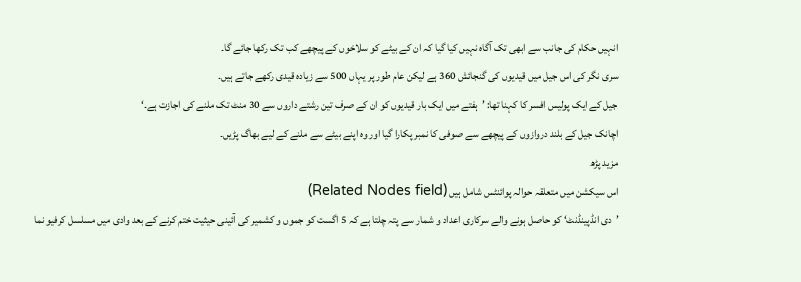انہیں حکام کی جانب سے ابھی تک آگاہ نہیں کیا گیا کہ ان کے بیٹے کو سلاخوں کے پیچھے کب تک رکھا جائے گا۔
سری نگر کی اس جیل میں قیدیوں کی گنجائش 360 ہے لیکن عام طور پر یہاں 500 سے زیادہ قیدی رکھے جاتے ہیں۔
جیل کے ایک پولیس افسر کا کہنا تھا: ’ہفتے میں ایک بار قیدیوں کو ان کے صرف تین رشتے داروں سے 30 منٹ تک ملنے کی اجازت ہے۔‘
اچانک جیل کے بلند دروازوں کے پیچھے سے صوفی کا نمبر پکارا گیا اور وہ اپنے بیٹے سے ملنے کے لیے بھاگ پڑیں۔
مزید پڑھ
اس سیکشن میں متعلقہ حوالہ پوائنٹس شامل ہیں (Related Nodes field)
’دی انڈپینڈنٹ‘ کو حاصل ہونے والے سرکاری اعداد و شمار سے پتہ چلتا ہے کہ 5 اگست کو جموں و کشمیر کی آئینی حیثیت ختم کرنے کے بعد وادی میں مسلسل کرفیو نما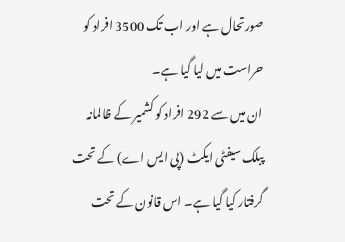صورتحال ہے اور اب تک 3500 افراد کو حراست میں لیا گیا ہے۔
ان میں سے 292 افراد کو کشمیر کے ظالمانہ پبلک سیفٹی ایکٹ (پی ایس اے) کے تحت گرفتار کیا گیا ہے۔ اس قانون کے تحت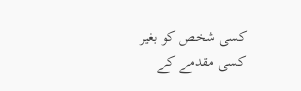کسی شخص کو بغیر کسی مقدمے کے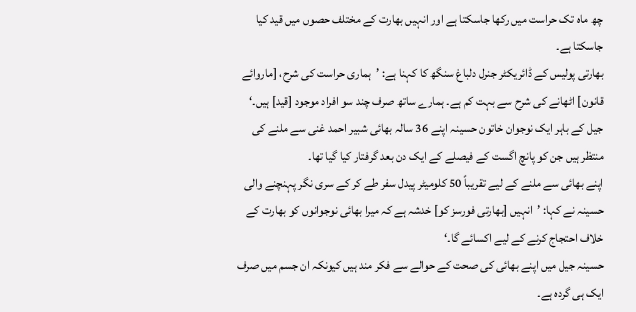چھ ماہ تک حراست میں رکھا جاسکتا ہے اور انہیں بھارت کے مختلف حصوں میں قید کیا جاسکتا ہے۔
بھارتی پولیس کے ڈائریکٹر جنرل دلباغ سنگھ کا کہنا ہے: ’ہماری حراست کی شرح، [ماروائے قانون] اٹھانے کی شرح سے بہت کم ہے۔ ہمارے ساتھ صرف چند سو افراد موجود [قید] ہیں۔‘
جیل کے باہر ایک نوجوان خاتون حسینہ اپنے 36 سالہ بھائی شبیر احمد غنی سے ملنے کی منتظر ہیں جن کو پانچ اگست کے فیصلے کے ایک دن بعد گرفتار کیا گیا تھا۔
اپنے بھائی سے ملنے کے لیے تقریباً 50 کلومیٹر پیدل سفر طے کر کے سری نگر پہنچنے والی حسینہ نے کہا: ’انہیں [بھارتی فورسز کو] خدشہ ہے کہ میرا بھائی نوجوانوں کو بھارت کے خلاف احتجاج کرنے کے لیے اکسائے گا۔‘
حسینہ جیل میں اپنے بھائی کی صحت کے حوالے سے فکر مند ہیں کیونکہ ان جسم میں صرف ایک ہی گردہ ہے۔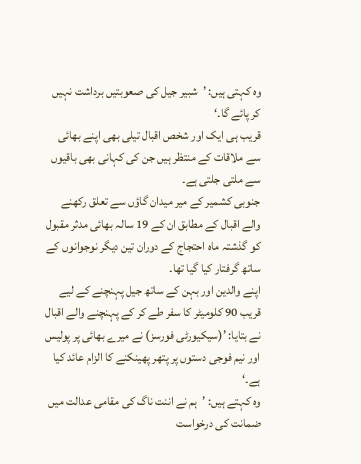وہ کہتی ہیں: ’شبیر جیل کی صعوبتیں برداشت نہیں کر پائے گا۔‘
قریب ہی ایک اور شخص اقبال تیلی بھی اپنے بھائی سے ملاقات کے منتظر ہیں جن کی کہانی بھی باقیوں سے ملتی جلتی ہے۔
جنوبی کشمیر کے میر میدان گاؤں سے تعلق رکھنے والے اقبال کے مطابق ان کے 19 سالہ بھائی مدثر مقبول کو گذشتہ ماہ احتجاج کے دوران تین دیگر نوجوانوں کے ساتھ گرفتار کیا گیا تھا۔
اپنے والدین اور بہن کے ساتھ جیل پہنچنے کے لیے قریب 90 کلومیٹر کا سفر طے کر کے پہنچنے والے اقبال نے بتایا: ’(سیکیورٹی فورسز) نے میرے بھائی پر پولیس اور نیم فوجی دستوں پر پتھر پھینکنے کا الزام عائد کیا ہے۔‘
وہ کہتے ہیں: ’ہم نے اننت ناگ کی مقامی عدالت میں ضمانت کی درخواست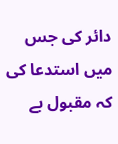دائر کی جس میں استدعا کی کہ مقبول بے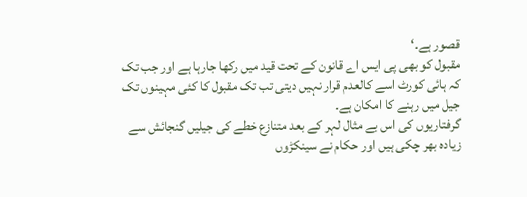قصور ہے۔‘
مقبول کو بھی پی ایس اے قانون کے تحت قید میں رکھا جارہا ہے اور جب تک کہ ہائی کورٹ اسے کالعدم قرار نہیں دیتی تب تک مقبول کا کئی مہینوں تک جیل میں رہنے کا امکان ہے۔
گرفتاریوں کی اس بے مثال لہر کے بعد متنازع خطے کی جیلیں گنجائش سے زیادہ بھر چکی ہیں اور حکام نے سینکڑوں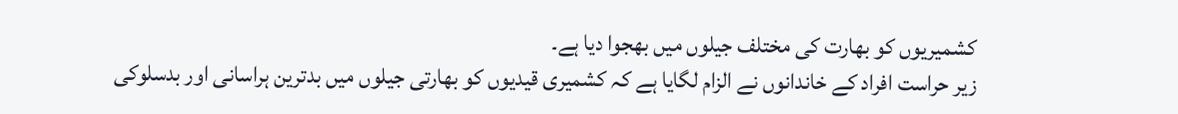کشمیریوں کو بھارت کی مختلف جیلوں میں بھجوا دیا ہے۔
زیر حراست افراد کے خاندانوں نے الزام لگایا ہے کہ کشمیری قیدیوں کو بھارتی جیلوں میں بدترین ہراسانی اور بدسلوکی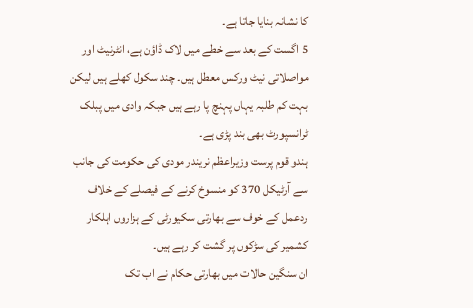کا نشانہ بنایا جاتا ہے۔
5 اگست کے بعد سے خطے میں لاک ڈاؤن ہے، انٹرنیٹ اور مواصلاتی نیٹ ورکس معطل ہیں۔ چند سکول کھلے ہیں لیکن بہت کم طلبہ یہاں پہنچ پا رہے ہیں جبکہ وادی میں پبلک ٹرانسپورٹ بھی بند پڑی ہے۔
ہندو قوم پرست وزیراعظم نریندر مودی کی حکومت کی جانب سے آرٹیکل 370 کو منسوخ کرنے کے فیصلے کے خلاف ردعمل کے خوف سے بھارتی سکیورٹی کے ہزاروں اہلکار کشمیر کی سڑکوں پر گشت کر رہے ہیں۔
ان سنگین حالات میں بھارتی حکام نے اب تک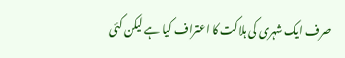صرف ایک شہری کی ہلاکت کا اعتراف کیا ہے لیکن کئی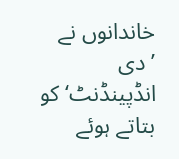خاندانوں نے ’دی انڈپینڈنٹ‘ کو بتاتے ہوئے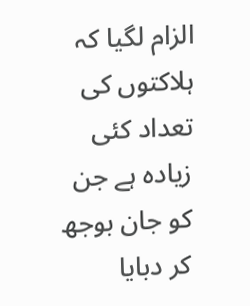الزام لگیا کہ ہلاکتوں کی تعداد کئی زیادہ ہے جن کو جان بوجھ کر دبایا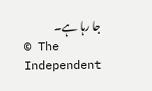جا رہا ہے۔
© The Independent